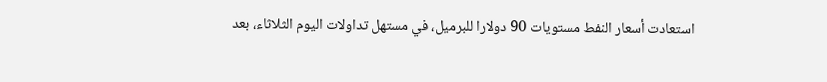استعادت أسعار النفط مستويات 90 دولارا للبرميل، في مستهل تداولات اليوم الثلاثاء، بعد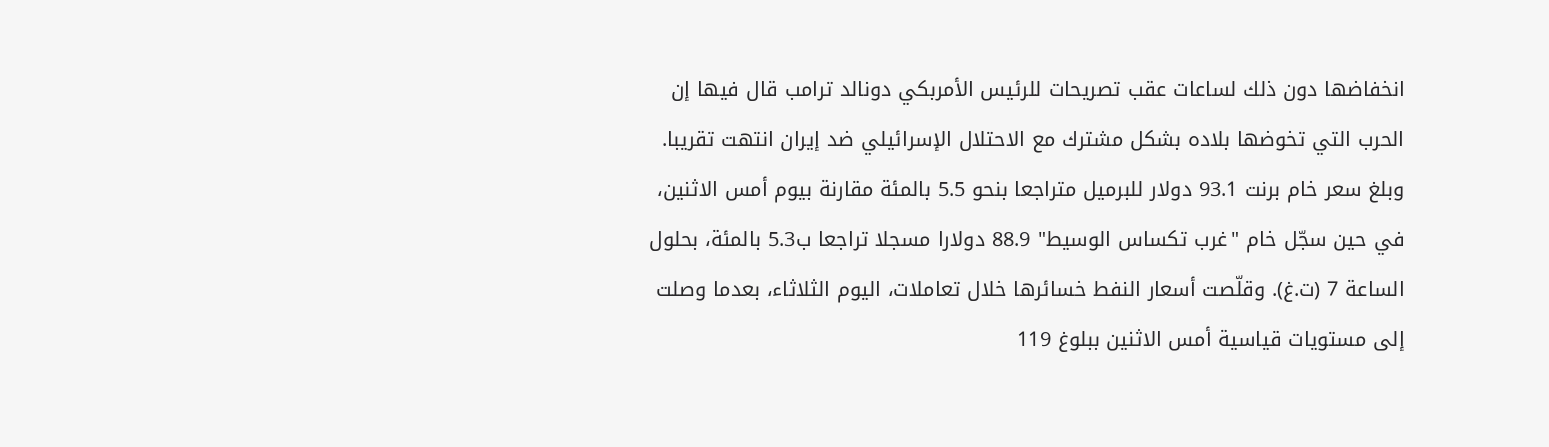انخفاضها دون ذلك لساعات عقب تصريحات للرئيس الأمربكي دونالد ترامب قال فيها إن الحرب التي تخوضها بلاده بشكل مشترك مع الاحتلال الإسرائيلي ضد إيران انتهت تقريبا. وبلغ سعر خام برنت 93.1 دولار للبرميل متراجعا بنحو 5.5 بالمئة مقارنة بيوم أمس الاثنين، في حين سجّل خام "غرب تكساس الوسيط" 88.9 دولارا مسجلا تراجعا ب5.3 بالمئة، بحلول الساعة 7 (ت.غ). وقلّصت أسعار النفط خسائرها خلال تعاملات، اليوم الثلاثاء، بعدما وصلت إلى مستويات قياسية أمس الاثنين ببلوغ 119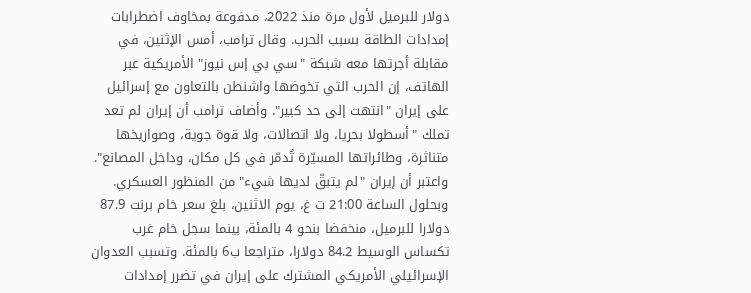دولار للبرميل لأول مرة منذ 2022، مدفوعة بمخاوف اضطرابات إمدادات الطاقة بسبب الحرب. وقال ترامب، أمس الإثنين، في مقابلة أجرتها معه شبكة "سي بي إس نيوز" الأمريكية عبر الهاتف، إن الحرب التي تخوضها واشنطن بالتعاون مع إسرائيل على إيران "انتهت إلى حد كبير". وأضاف ترامب أن إيران لم تعد تملك "أسطولا بحريا، ولا اتصالات، ولا قوة جوية، وصواريخها متناثرة، وطائراتها المسيّرة تُدمّر في كل مكان، وداخل المصانع". واعتبر أن إيران "لم يتبقّ لديها شيء" من المنظور العسكري. وبحلول الساعة 21:00 ت غ، يوم الاثنين، بلغ سعر خام برنت 87.9 دولارا للبرميل، منخفضا بنحو 4 بالمئة، بينما سجل خام غرب تكساس الوسيط 84.2 دولارا، متراجعا ب6 بالمئة. وتسبب العدوان الإسرائيلي الأمريكي المشترك على إيران في تضرر إمدادات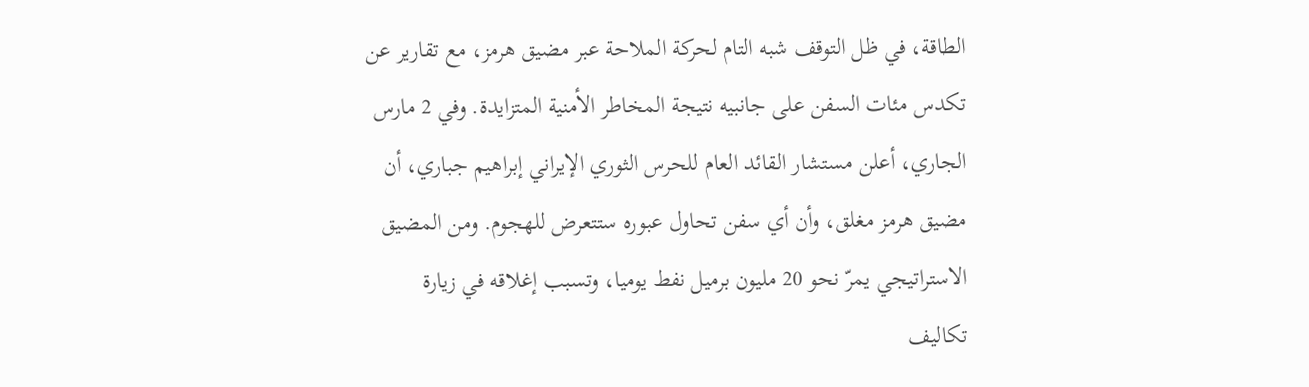الطاقة، في ظل التوقف شبه التام لحركة الملاحة عبر مضيق هرمز، مع تقارير عن تكدس مئات السفن على جانبيه نتيجة المخاطر الأمنية المتزايدة. وفي 2 مارس الجاري، أعلن مستشار القائد العام للحرس الثوري الإيراني إبراهيم جباري، أن مضيق هرمز مغلق، وأن أي سفن تحاول عبوره ستتعرض للهجوم. ومن المضيق الاستراتيجي يمرّ نحو 20 مليون برميل نفط يوميا، وتسبب إغلاقه في زيارة تكاليف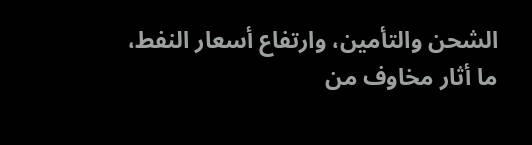الشحن والتأمين، وارتفاع أسعار النفط، ما أثار مخاوف من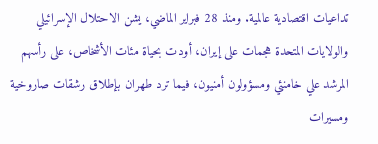تداعيات اقتصادية عالمية. ومنذ 28 فبراير الماضي، يشن الاحتلال الإسرائيلي والولايات المتحدة هجمات على إيران، أودت بحياة مئات الأشخاص، على رأسهم المرشد علي خامنئي ومسؤولون أمنيون، فيما ترد طهران بإطلاق رشقات صاروخية ومسيرات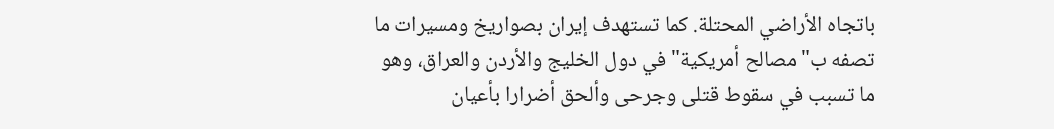باتجاه الأراضي المحتلة. كما تستهدف إيران بصواريخ ومسيرات ما تصفه ب"مصالح أمريكية" في دول الخليج والأردن والعراق، وهو ما تسبب في سقوط قتلى وجرحى وألحق أضرارا بأعيان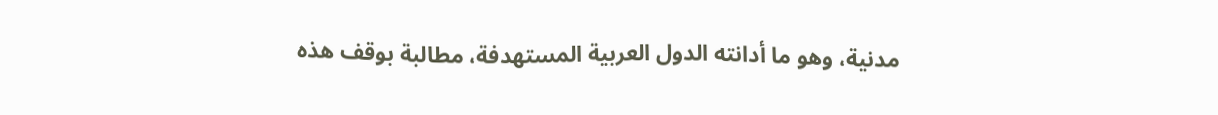مدنية، وهو ما أدانته الدول العربية المستهدفة، مطالبة بوقف هذه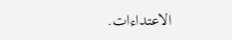الاعتداءات.